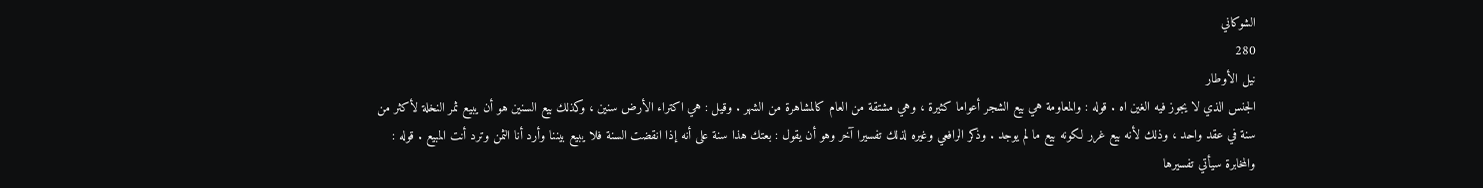الشوكاني
280
نيل الأوطار
الجنس الذي لا يجوز فيه الغين اه . قوله : والمعاومة هي بيع الشجر أعواما كثيرة ، وهي مشتقة من العام كالمشاهرة من الشهر . وقيل : هي اكتراء الأرض سنين ، وكذلك بيع السنين هو أن يبيع ثمر النخلة لأكثر من سنة في عقد واحد ، وذلك لأنه بيع غرر لكونه بيع ما لم يوجد . وذكر الرافعي وغيره لذلك تفسيرا آخر وهو أن يقول : بعتك هذا سنة على أنه إذا انقضت السنة فلا يبيع بيننا وأرد أنا الثمن وترد أنت المبيع . قوله : والمخابرة سيأتي تفسيرها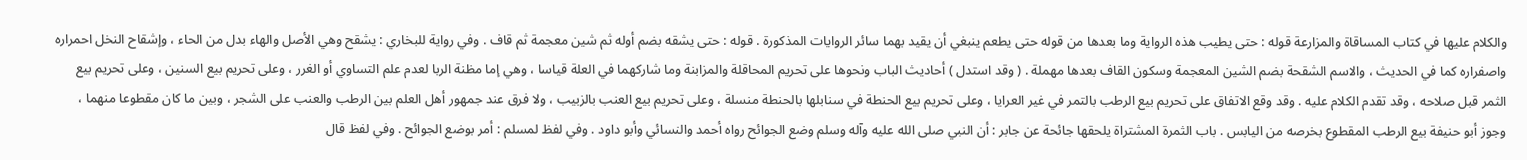والكلام عليها في كتاب المساقاة والمزارعة قوله : حتى يطيب هذه الرواية وما بعدها من قوله حتى يطعم ينبغي أن يقيد بهما سائر الروايات المذكورة . قوله : حتى يشقه بضم أوله ثم شين معجمة ثم قاف . وفي رواية للبخاري : يشقح وهي الأصل والهاء بدل من الحاء ، وإشقاح النخل احمراره واصفراره كما في الحديث ، والاسم الشقحة بضم الشين المعجمة وسكون القاف بعدها مهملة . ( وقد استدل ) أحاديث الباب ونحوها على تحريم المحاقلة والمزابنة وما شاركهما في العلة قياسا ، وهي إما مظنة الربا لعدم علم التساوي أو الغرر ، وعلى تحريم بيع السنين ، وعلى تحريم بيع الثمر قبل صلاحه ، وقد تقدم الكلام عليه . وقد وقع الاتفاق على تحريم بيع الرطب بالتمر في غير العرايا ، وعلى تحريم بيع الحنطة في سنابلها بالحنطة منسلة ، وعلى تحريم بيع العنب بالزبيب ، ولا فرق عند جمهور أهل العلم بين الرطب والعنب على الشجر ، وبين ما كان مقطوعا منهما ، وجوز أبو حنيفة بيع الرطب المقطوع بخرصه من اليابس . باب الثمرة المشتراة يلحقها جائحة عن جابر : أن النبي صلى الله عليه وآله وسلم وضع الجوائح رواه أحمد والنسائي وأبو داود . وفي لفظ لمسلم : أمر بوضع الجوائح . وفي لفظ قال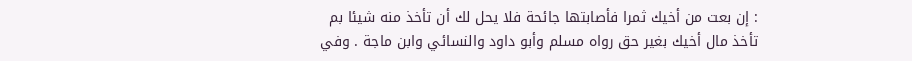: إن بعت من أخيك ثمرا فأصابتها جائحة فلا يحل لك أن تأخذ منه شيئا بم تأخذ مال أخيك بغير حق رواه مسلم وأبو داود والنسائي وابن ماجة . وفي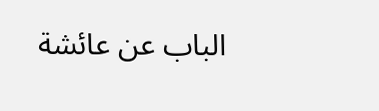الباب عن عائشة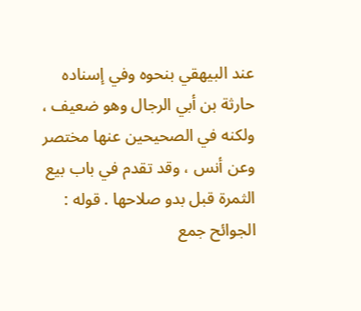عند البيهقي بنحوه وفي إسناده حارثة بن أبي الرجال وهو ضعيف ، ولكنه في الصحيحين عنها مختصر وعن أنس ، وقد تقدم في باب بيع الثمرة قبل بدو صلاحها . قوله : الجوائح جمع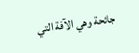جائحة وهي الآفة التي